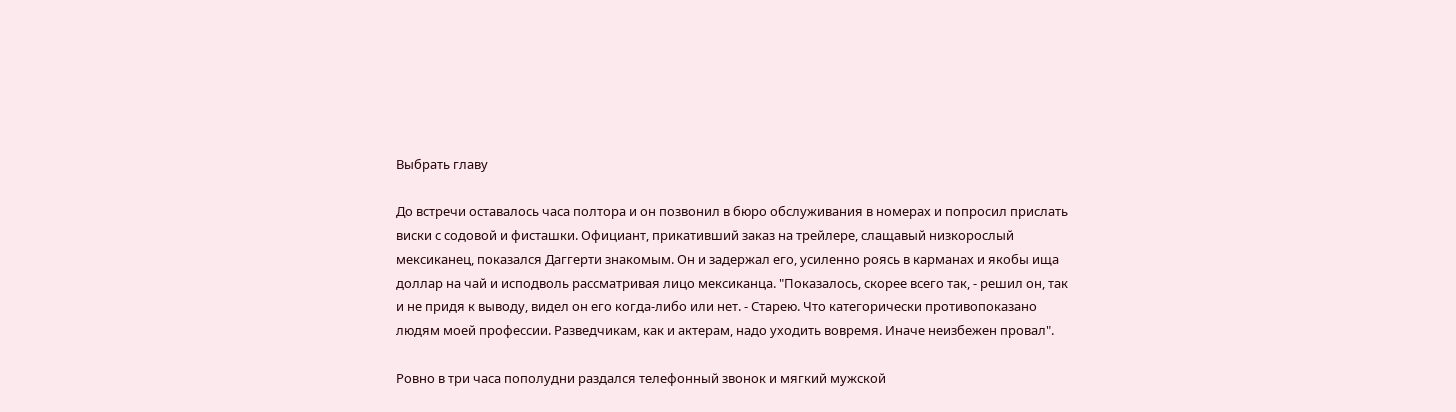Выбрать главу

До встречи оставалось часа полтора и он позвонил в бюро обслуживания в номерах и попросил прислать виски с содовой и фисташки. Официант, прикативший заказ на трейлере, слащавый низкорослый мексиканец, показался Даггерти знакомым. Он и задержал его, усиленно роясь в карманах и якобы ища доллар на чай и исподволь рассматривая лицо мексиканца. "Показалось, скорее всего так, - решил он, так и не придя к выводу, видел он его когда-либо или нет. - Старею. Что категорически противопоказано людям моей профессии. Разведчикам, как и актерам, надо уходить вовремя. Иначе неизбежен провал".

Ровно в три часа пополудни раздался телефонный звонок и мягкий мужской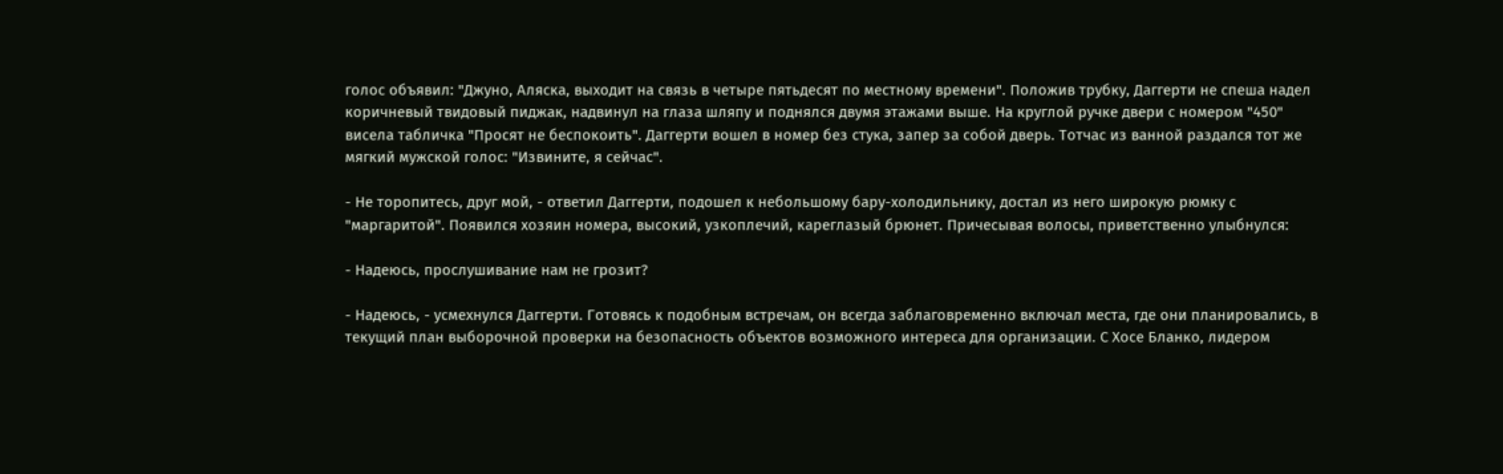голос объявил: "Джуно, Аляска, выходит на связь в четыре пятьдесят по местному времени". Положив трубку, Даггерти не спеша надел коричневый твидовый пиджак, надвинул на глаза шляпу и поднялся двумя этажами выше. На круглой ручке двери с номером "450" висела табличка "Просят не беспокоить". Даггерти вошел в номер без стука, запер за собой дверь. Тотчас из ванной раздался тот же мягкий мужской голос: "Извините, я сейчас".

- Не торопитесь, друг мой, - ответил Даггерти, подошел к небольшому бару-холодильнику, достал из него широкую рюмку с "маргаритой". Появился хозяин номера, высокий, узкоплечий, кареглазый брюнет. Причесывая волосы, приветственно улыбнулся:

- Надеюсь, прослушивание нам не грозит?

- Надеюсь, - усмехнулся Даггерти. Готовясь к подобным встречам, он всегда заблаговременно включал места, где они планировались, в текущий план выборочной проверки на безопасность объектов возможного интереса для организации. С Хосе Бланко, лидером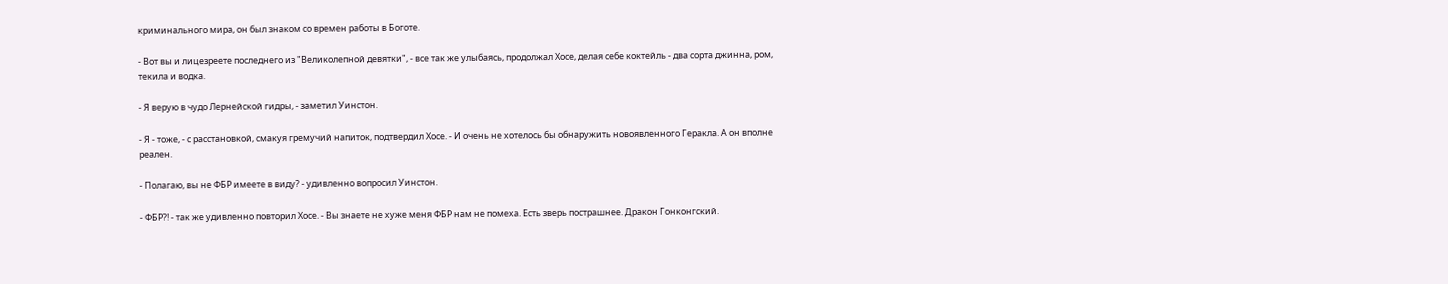криминального мира, он был знаком со времен работы в Боготе.

- Вот вы и лицезреете последнего из "Великолепной девятки", - все так же улыбаясь, продолжал Хосе, делая себе коктейль - два сорта джинна, ром, текила и водка.

- Я верую в чудо Лернейской гидры, - заметил Уинстон.

- Я - тоже, - с расстановкой, смакуя гремучий напиток, подтвердил Хосе. - И очень не хотелось бы обнаружить новоявленного Геракла. А он вполне реален.

- Полагаю, вы не ФБР имеете в виду? - удивленно вопросил Уинстон.

- ФБР?! - так же удивленно повторил Хосе. - Вы знаете не хуже меня ФБР нам не помеха. Есть зверь пострашнее. Дракон Гонконгский.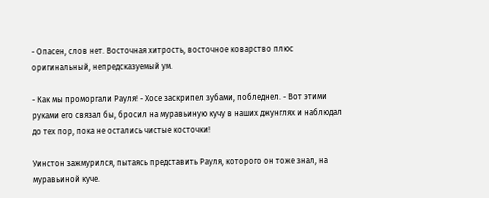- Опасен, слов нет. Восточная хитрость, восточное коварство плюс оригинальный, непредсказуемый ум.

- Как мы проморгали Рауля! - Хосе заскрипел зубами, побледнел. - Вот этими руками его связал бы, бросил на муравьиную кучу в наших джунглях и наблюдал до тех пор, пока не остались чистые косточки!

Уинстон зажмурился, пытаясь представить Рауля, которого он тоже знал, на муравьиной куче.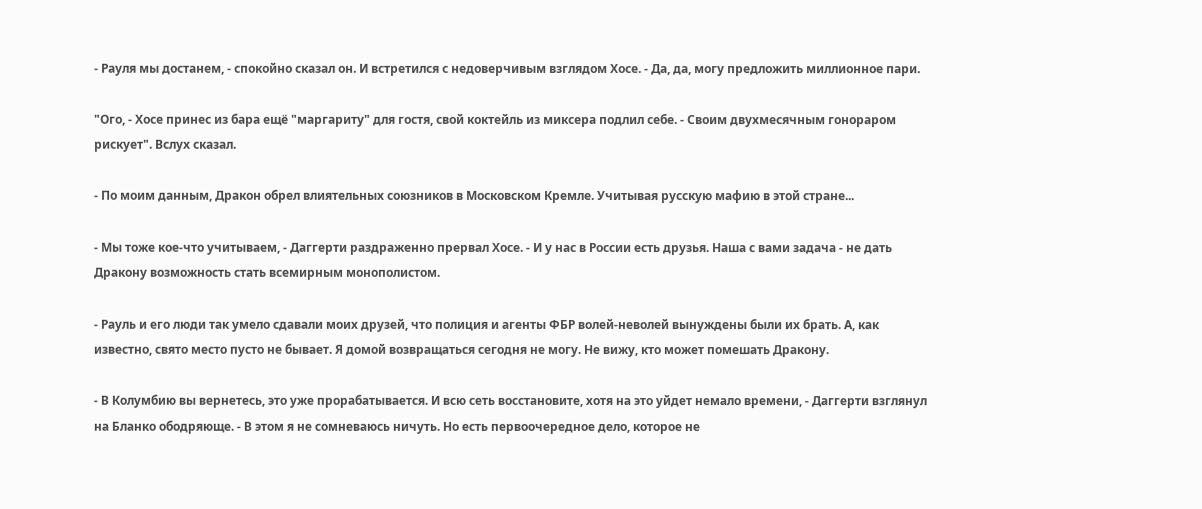- Рауля мы достанем, - спокойно сказал он. И встретился с недоверчивым взглядом Хосе. - Да, да, могу предложить миллионное пари.

"Ого, - Хосе принес из бара ещё "маргариту" для гостя, свой коктейль из миксера подлил себе. - Своим двухмесячным гонораром рискует". Вслух сказал.

- По моим данным, Дракон обрел влиятельных союзников в Московском Кремле. Учитывая русскую мафию в этой стране...

- Мы тоже кое-что учитываем, - Даггерти раздраженно прервал Хосе. - И у нас в России есть друзья. Наша с вами задача - не дать Дракону возможность стать всемирным монополистом.

- Рауль и его люди так умело сдавали моих друзей, что полиция и агенты ФБР волей-неволей вынуждены были их брать. А, как известно, свято место пусто не бывает. Я домой возвращаться сегодня не могу. Не вижу, кто может помешать Дракону.

- В Колумбию вы вернетесь, это уже прорабатывается. И всю сеть восстановите, хотя на это уйдет немало времени, - Даггерти взглянул на Бланко ободряюще. - В этом я не сомневаюсь ничуть. Но есть первоочередное дело, которое не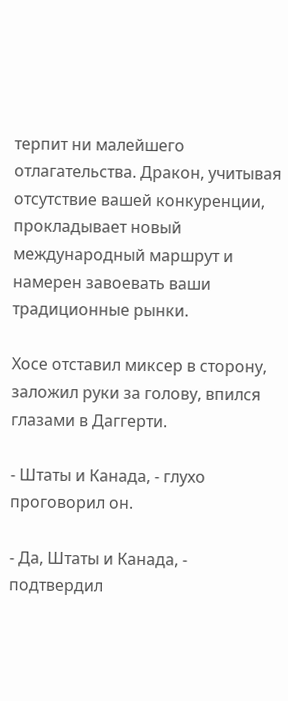терпит ни малейшего отлагательства. Дракон, учитывая отсутствие вашей конкуренции, прокладывает новый международный маршрут и намерен завоевать ваши традиционные рынки.

Хосе отставил миксер в сторону, заложил руки за голову, впился глазами в Даггерти.

- Штаты и Канада, - глухо проговорил он.

- Да, Штаты и Канада, - подтвердил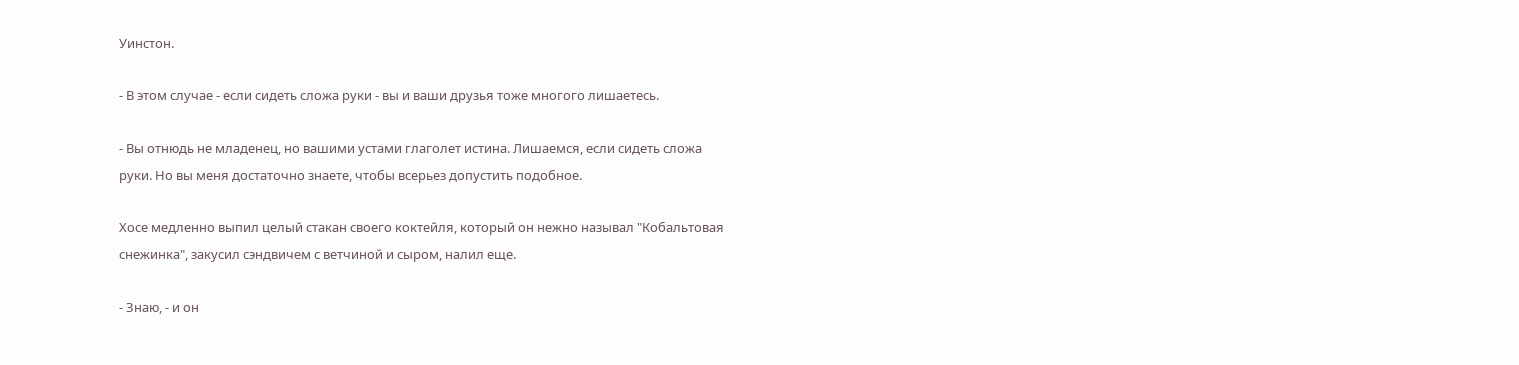Уинстон.

- В этом случае - если сидеть сложа руки - вы и ваши друзья тоже многого лишаетесь.

- Вы отнюдь не младенец, но вашими устами глаголет истина. Лишаемся, если сидеть сложа руки. Но вы меня достаточно знаете, чтобы всерьез допустить подобное.

Хосе медленно выпил целый стакан своего коктейля, который он нежно называл "Кобальтовая снежинка", закусил сэндвичем с ветчиной и сыром, налил еще.

- Знаю, - и он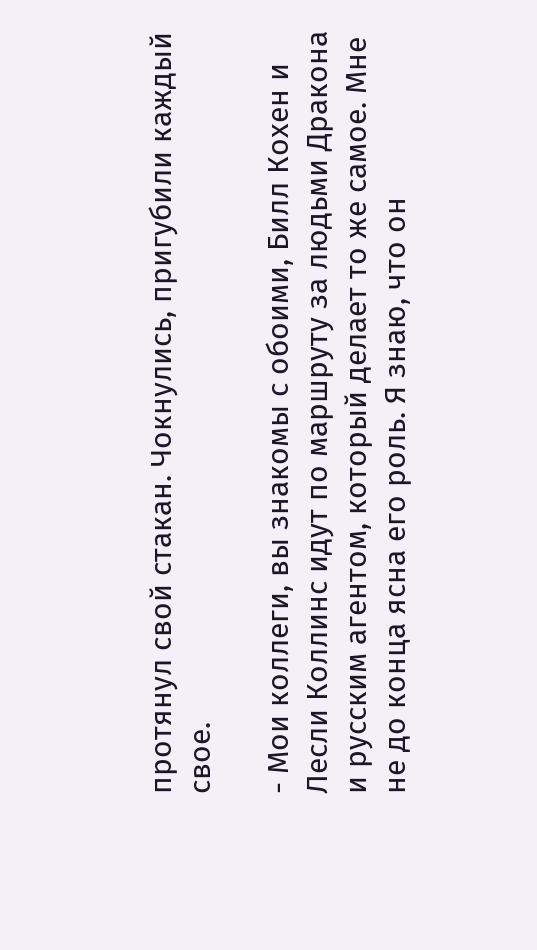протянул свой стакан. Чокнулись, пригубили каждый свое.

- Мои коллеги, вы знакомы с обоими, Билл Кохен и Лесли Коллинс идут по маршруту за людьми Дракона и русским агентом, который делает то же самое. Мне не до конца ясна его роль. Я знаю, что он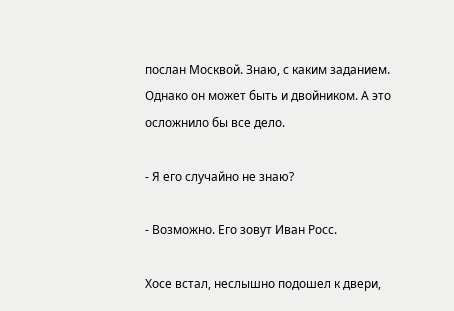послан Москвой. Знаю, с каким заданием. Однако он может быть и двойником. А это осложнило бы все дело.

- Я его случайно не знаю?

- Возможно. Его зовут Иван Росс.

Хосе встал, неслышно подошел к двери,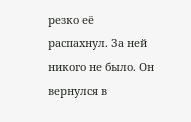резко её распахнул. За ней никого не было. Он вернулся в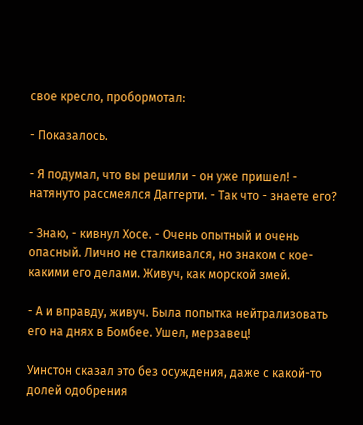свое кресло, пробормотал:

- Показалось.

- Я подумал, что вы решили - он уже пришел! - натянуто рассмеялся Даггерти. - Так что - знаете его?

- Знаю, - кивнул Хосе. - Очень опытный и очень опасный. Лично не сталкивался, но знаком с кое-какими его делами. Живуч, как морской змей.

- А и вправду, живуч. Была попытка нейтрализовать его на днях в Бомбее. Ушел, мерзавец!

Уинстон сказал это без осуждения, даже с какой-то долей одобрения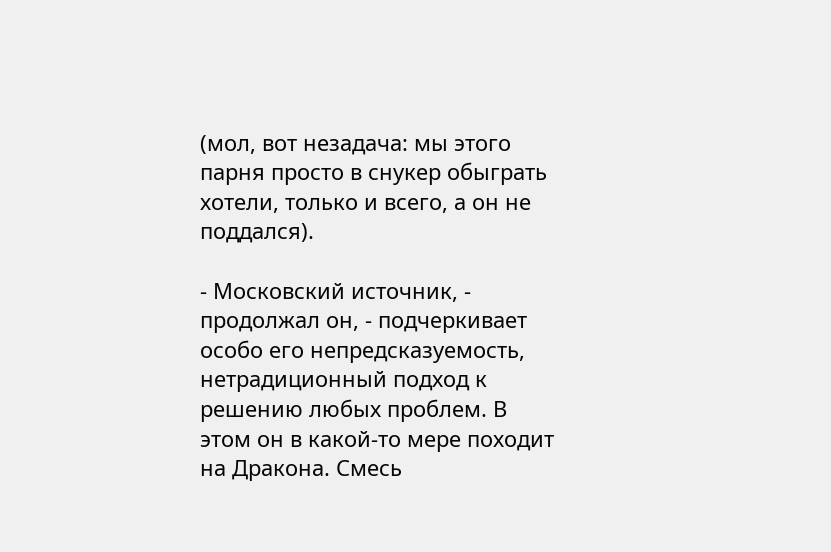(мол, вот незадача: мы этого парня просто в снукер обыграть хотели, только и всего, а он не поддался).

- Московский источник, - продолжал он, - подчеркивает особо его непредсказуемость, нетрадиционный подход к решению любых проблем. В этом он в какой-то мере походит на Дракона. Смесь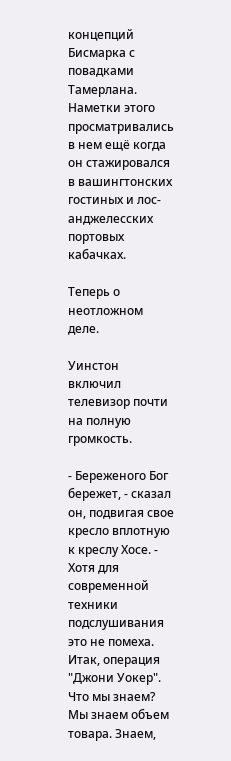концепций Бисмарка с повадками Тамерлана. Наметки этого просматривались в нем ещё когда он стажировался в вашингтонских гостиных и лос-анджелесских портовых кабачках.

Теперь о неотложном деле.

Уинстон включил телевизор почти на полную громкость.

- Береженого Бог бережет, - сказал он, подвигая свое кресло вплотную к креслу Хосе. - Хотя для современной техники подслушивания это не помеха. Итак, операция "Джони Уокер". Что мы знаем? Мы знаем объем товара. Знаем,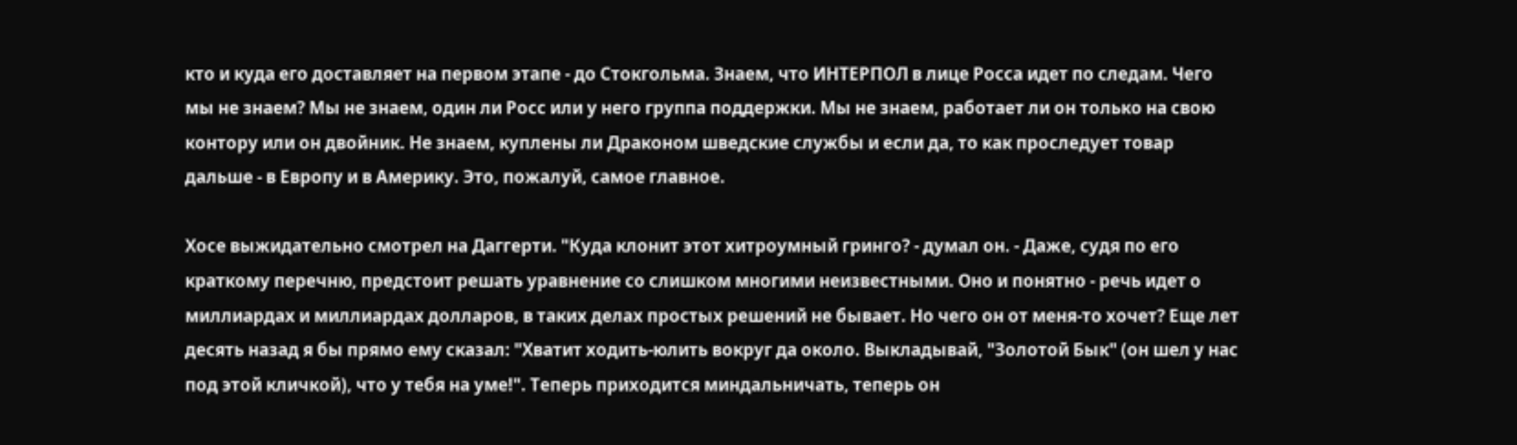кто и куда его доставляет на первом этапе - до Стокгольма. Знаем, что ИНТЕРПОЛ в лице Росса идет по следам. Чего мы не знаем? Мы не знаем, один ли Росс или у него группа поддержки. Мы не знаем, работает ли он только на свою контору или он двойник. Не знаем, куплены ли Драконом шведские службы и если да, то как проследует товар дальше - в Европу и в Америку. Это, пожалуй, самое главное.

Хосе выжидательно смотрел на Даггерти. "Куда клонит этот хитроумный гринго? - думал он. - Даже, судя по его краткому перечню, предстоит решать уравнение со слишком многими неизвестными. Оно и понятно - речь идет о миллиардах и миллиардах долларов, в таких делах простых решений не бывает. Но чего он от меня-то хочет? Еще лет десять назад я бы прямо ему сказал: "Хватит ходить-юлить вокруг да около. Выкладывай, "Золотой Бык" (он шел у нас под этой кличкой), что у тебя на уме!". Теперь приходится миндальничать, теперь он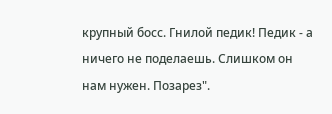крупный босс. Гнилой педик! Педик - а ничего не поделаешь. Слишком он нам нужен. Позарез".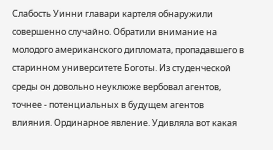Слабость Уинни главари картеля обнаружили совершенно случайно. Обратили внимание на молодого американского дипломата, пропадавшего в старинном университете Боготы. Из студенческой среды он довольно неуклюже вербовал агентов, точнее - потенциальных в будущем агентов влияния. Ординарное явление. Удивляла вот какая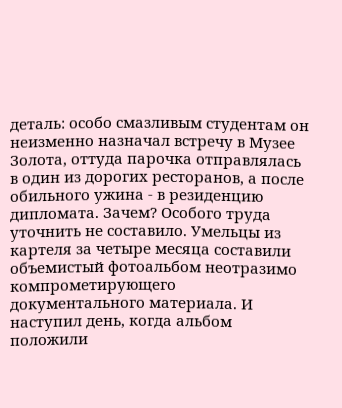деталь: особо смазливым студентам он неизменно назначал встречу в Музее Золота, оттуда парочка отправлялась в один из дорогих ресторанов, а после обильного ужина - в резиденцию дипломата. Зачем? Особого труда уточнить не составило. Умельцы из картеля за четыре месяца составили объемистый фотоальбом неотразимо компрометирующего документального материала. И наступил день, когда альбом положили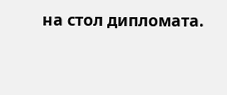на стол дипломата.